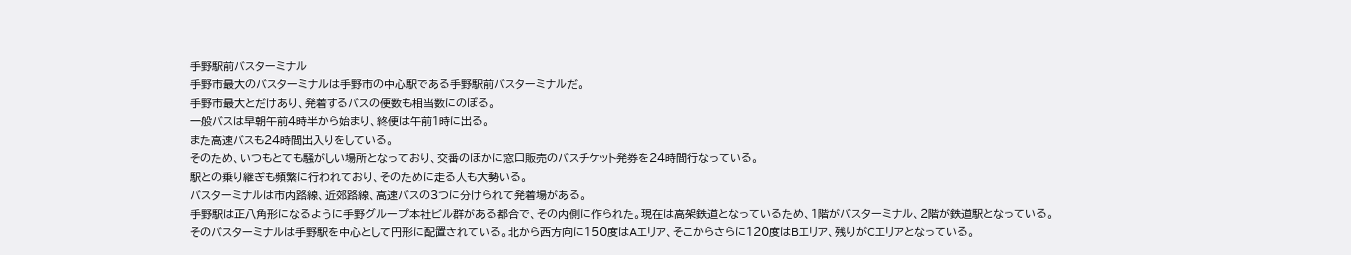手野駅前バスターミナル
手野市最大のバスターミナルは手野市の中心駅である手野駅前バスターミナルだ。
手野市最大とだけあり、発着するバスの便数も相当数にのぼる。
一般バスは早朝午前4時半から始まり、終便は午前1時に出る。
また高速バスも24時間出入りをしている。
そのため、いつもとても騒がしい場所となっており、交番のほかに窓口販売のバスチケット発券を24時間行なっている。
駅との乗り継ぎも頻繁に行われており、そのために走る人も大勢いる。
バスターミナルは市内路線、近郊路線、高速バスの3つに分けられて発着場がある。
手野駅は正八角形になるように手野グループ本社ビル群がある都合で、その内側に作られた。現在は高架鉄道となっているため、1階がバスターミナル、2階が鉄道駅となっている。
そのバスターミナルは手野駅を中心として円形に配置されている。北から西方向に150度はAエリア、そこからさらに120度はBエリア、残りがCエリアとなっている。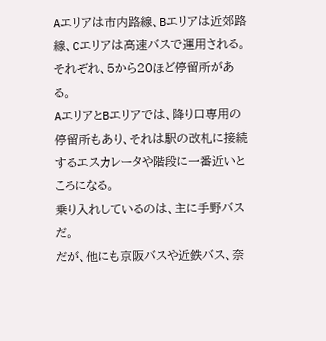Aエリアは市内路線、Bエリアは近郊路線、Cエリアは高速バスで運用される。
それぞれ、5から20ほど停留所がある。
AエリアとBエリアでは、降り口専用の停留所もあり、それは駅の改札に接続するエスカレータや階段に一番近いところになる。
乗り入れしているのは、主に手野バスだ。
だが、他にも京阪バスや近鉄バス、奈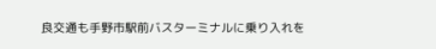良交通も手野市駅前バスターミナルに乗り入れを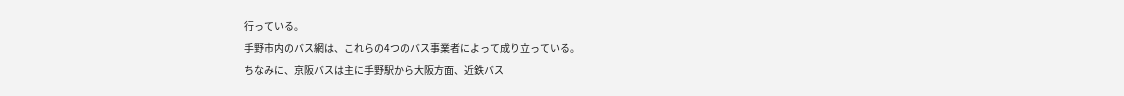行っている。
手野市内のバス網は、これらの4つのバス事業者によって成り立っている。
ちなみに、京阪バスは主に手野駅から大阪方面、近鉄バス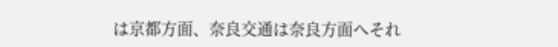は京都方面、奈良交通は奈良方面へそれ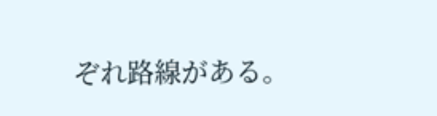ぞれ路線がある。